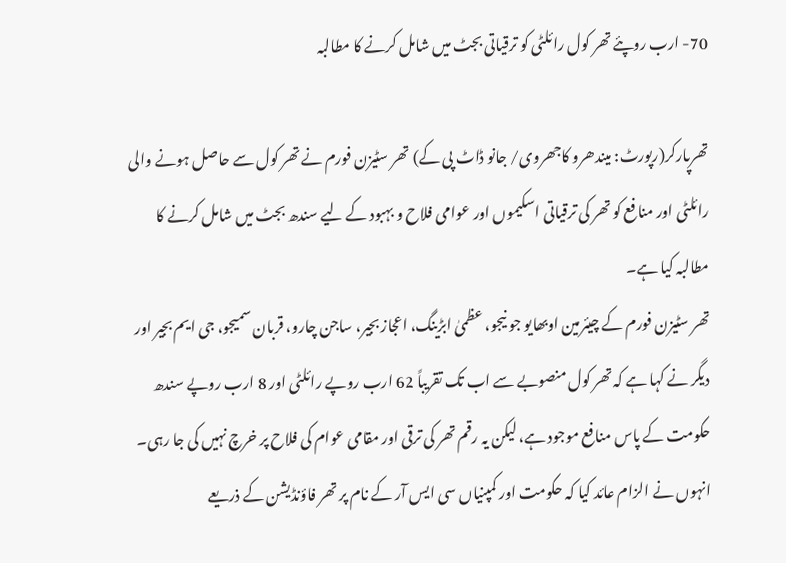70- ارب روپئے تھر کول رائلٹی کو ترقیاتی بجٹ میں شامل کرنے کا مطالبہ

تھرپارکر(رپورٹ: میندھرو کاجھروی/ جانو ڈاٹ پی کے) تھر سٹیزن فورم نے تھر کول سے حاصل ہونے والی رائلٹی اور منافع کو تھر کی ترقیاتی اسکیموں اور عوامی فلاح و بہبود کے لیے سندھ بجٹ میں شامل کرنے کا مطالبہ کیا ہے۔
تھر سٹیزن فورم کے چیئرمین اوبھایو جو نیجو، عظمیٰ ابڑینگ، اعجاز بجیر، ساجن چارو، قربان سمیجو، جی ایم بجیر اور دیگر نے کہا ہے کہ تھر کول منصوبے سے اب تک تقریباً 62 ارب روپے رائلٹی اور 8 ارب روپے سندھ حکومت کے پاس منافع موجود ہے، لیکن یہ رقم تھر کی ترقی اور مقامی عوام کی فلاح پر خرچ نہیں کی جا رہی۔
انہوں نے الزام عائد کیا کہ حکومت اور کمپنیاں سی ایس آر کے نام پر تھر فاؤنڈیشن کے ذریعے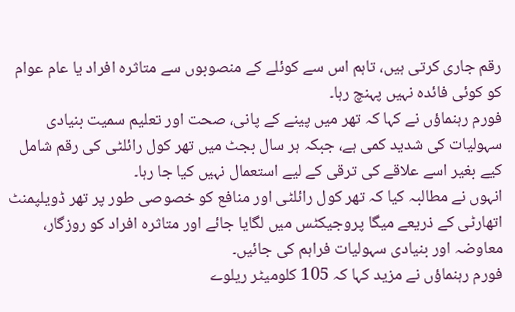رقم جاری کرتی ہیں، تاہم اس سے کوئلے کے منصوبوں سے متاثرہ افراد یا عام عوام کو کوئی فائدہ نہیں پہنچ رہا۔
فورم رہنماؤں نے کہا کہ تھر میں پینے کے پانی، صحت اور تعلیم سمیت بنیادی سہولیات کی شدید کمی ہے، جبکہ ہر سال بجٹ میں تھر کول رائلٹی کی رقم شامل کیے بغیر اسے علاقے کی ترقی کے لیے استعمال نہیں کیا جا رہا۔
انہوں نے مطالبہ کیا کہ تھر کول رائلٹی اور منافع کو خصوصی طور پر تھر ڈویلپمنٹ اتھارٹی کے ذریعے میگا پروجیکٹس میں لگایا جائے اور متاثرہ افراد کو روزگار، معاوضہ اور بنیادی سہولیات فراہم کی جائیں۔
فورم رہنماؤں نے مزید کہا کہ 105 کلومیٹر ریلوے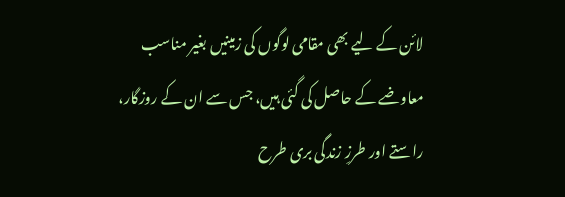لائن کے لیے بھی مقامی لوگوں کی زمینیں بغیر مناسب معاوضے کے حاصل کی گئی ہیں، جس سے ان کے روزگار، راستے اور طرزِ زندگی بری طرح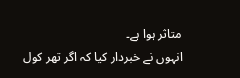متاثر ہوا ہے۔
انہوں نے خبردار کیا کہ اگر تھر کول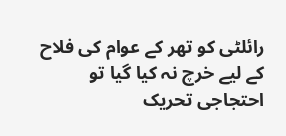رائلٹی کو تھر کے عوام کی فلاح کے لیے خرچ نہ کیا گیا تو احتجاجی تحریک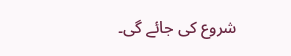شروع کی جائے گی۔